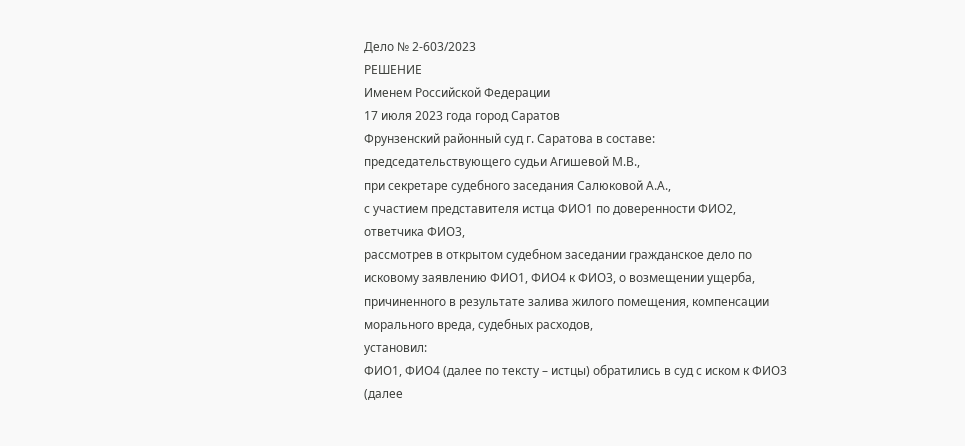Дело № 2-603/2023
РЕШЕНИЕ
Именем Российской Федерации
17 июля 2023 года город Саратов
Фрунзенский районный суд г. Саратова в составе:
председательствующего судьи Агишевой М.В.,
при секретаре судебного заседания Салюковой А.А.,
с участием представителя истца ФИО1 по доверенности ФИО2,
ответчика ФИО3,
рассмотрев в открытом судебном заседании гражданское дело по исковому заявлению ФИО1, ФИО4 к ФИО3, о возмещении ущерба, причиненного в результате залива жилого помещения, компенсации морального вреда, судебных расходов,
установил:
ФИО1, ФИО4 (далее по тексту – истцы) обратились в суд с иском к ФИО3 (далее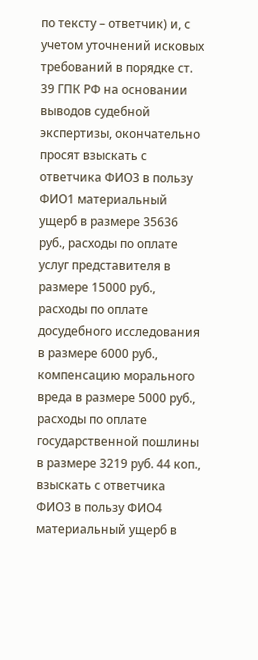по тексту – ответчик) и, с учетом уточнений исковых требований в порядке ст. 39 ГПК РФ на основании выводов судебной экспертизы, окончательно просят взыскать с ответчика ФИО3 в пользу ФИО1 материальный ущерб в размере 35636 руб., расходы по оплате услуг представителя в размере 15000 руб., расходы по оплате досудебного исследования в размере 6000 руб., компенсацию морального вреда в размере 5000 руб., расходы по оплате государственной пошлины в размере 3219 руб. 44 коп., взыскать с ответчика ФИО3 в пользу ФИО4 материальный ущерб в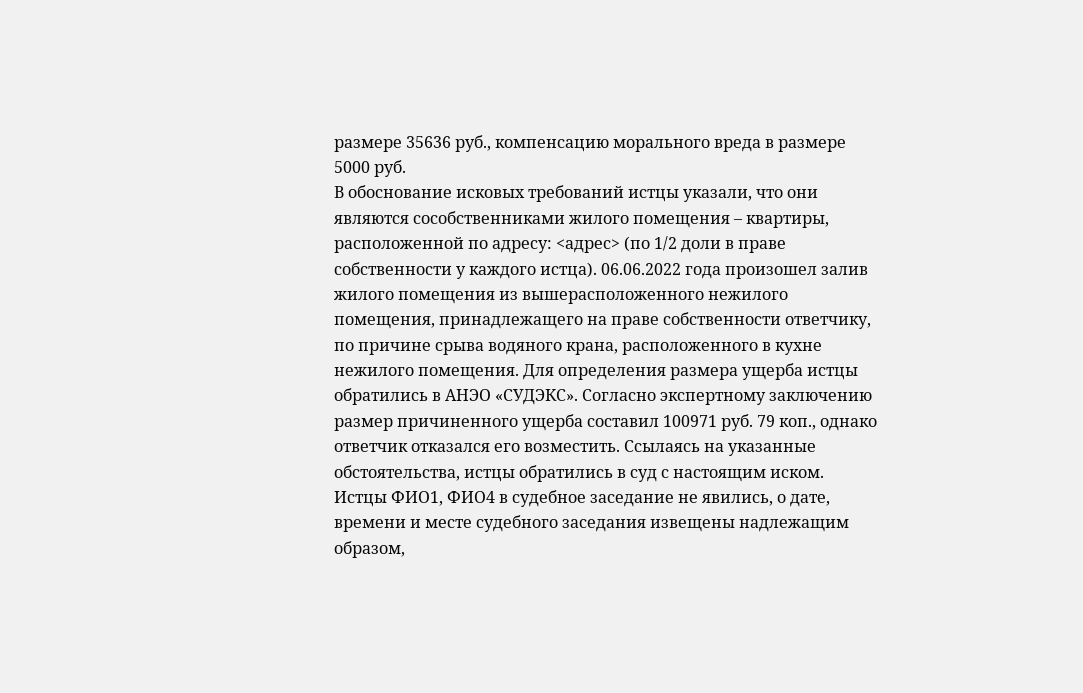размере 35636 руб., компенсацию морального вреда в размере 5000 руб.
В обоснование исковых требований истцы указали, что они являются сособственниками жилого помещения – квартиры, расположенной по адресу: <адрес> (по 1/2 доли в праве собственности у каждого истца). 06.06.2022 года произошел залив жилого помещения из вышерасположенного нежилого помещения, принадлежащего на праве собственности ответчику, по причине срыва водяного крана, расположенного в кухне нежилого помещения. Для определения размера ущерба истцы обратились в АНЭО «СУДЭКС». Согласно экспертному заключению размер причиненного ущерба составил 100971 руб. 79 коп., однако ответчик отказался его возместить. Ссылаясь на указанные обстоятельства, истцы обратились в суд с настоящим иском.
Истцы ФИО1, ФИО4 в судебное заседание не явились, о дате, времени и месте судебного заседания извещены надлежащим образом,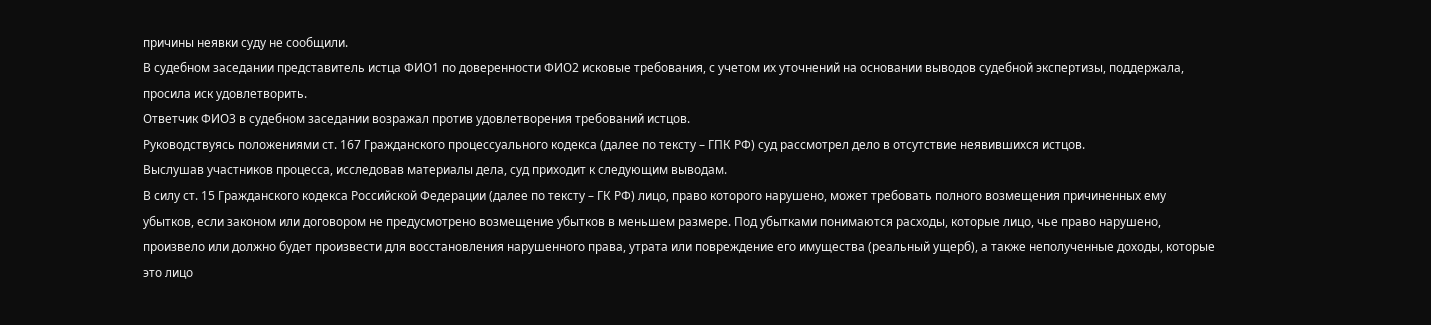причины неявки суду не сообщили.
В судебном заседании представитель истца ФИО1 по доверенности ФИО2 исковые требования, с учетом их уточнений на основании выводов судебной экспертизы, поддержала, просила иск удовлетворить.
Ответчик ФИО3 в судебном заседании возражал против удовлетворения требований истцов.
Руководствуясь положениями ст. 167 Гражданского процессуального кодекса (далее по тексту – ГПК РФ) суд рассмотрел дело в отсутствие неявившихся истцов.
Выслушав участников процесса, исследовав материалы дела, суд приходит к следующим выводам.
В силу ст. 15 Гражданского кодекса Российской Федерации (далее по тексту – ГК РФ) лицо, право которого нарушено, может требовать полного возмещения причиненных ему убытков, если законом или договором не предусмотрено возмещение убытков в меньшем размере. Под убытками понимаются расходы, которые лицо, чье право нарушено, произвело или должно будет произвести для восстановления нарушенного права, утрата или повреждение его имущества (реальный ущерб), а также неполученные доходы, которые это лицо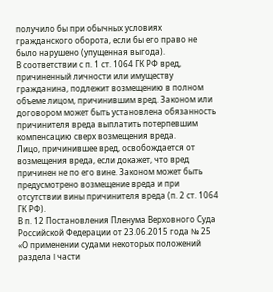получило бы при обычных условиях гражданского оборота, если бы его право не было нарушено (упущенная выгода).
В соответствии с п. 1 ст. 1064 ГК РФ вред, причиненный личности или имуществу гражданина, подлежит возмещению в полном объеме лицом, причинившим вред. Законом или договором может быть установлена обязанность причинителя вреда выплатить потерпевшим компенсацию сверх возмещения вреда.
Лицо, причинившее вред, освобождается от возмещения вреда, если докажет, что вред причинен не по его вине. Законом может быть предусмотрено возмещение вреда и при отсутствии вины причинителя вреда (п. 2 ст. 1064 ГК РФ).
В п. 12 Постановления Пленума Верховного Суда Российской Федерации от 23.06.2015 года № 25 «О применении судами некоторых положений раздела I части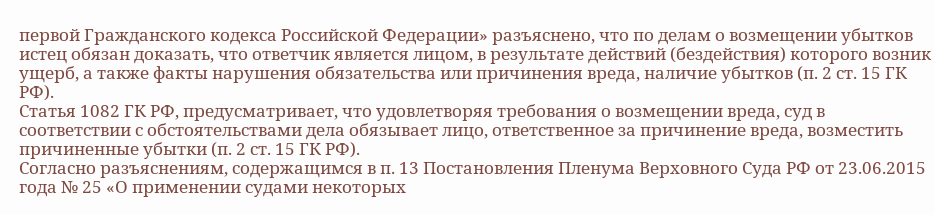первой Гражданского кодекса Российской Федерации» разъяснено, что по делам о возмещении убытков истец обязан доказать, что ответчик является лицом, в результате действий (бездействия) которого возник ущерб, а также факты нарушения обязательства или причинения вреда, наличие убытков (п. 2 ст. 15 ГК РФ).
Статья 1082 ГК РФ, предусматривает, что удовлетворяя требования о возмещении вреда, суд в соответствии с обстоятельствами дела обязывает лицо, ответственное за причинение вреда, возместить причиненные убытки (п. 2 ст. 15 ГК РФ).
Согласно разъяснениям, содержащимся в п. 13 Постановления Пленума Верховного Суда РФ от 23.06.2015 года № 25 «О применении судами некоторых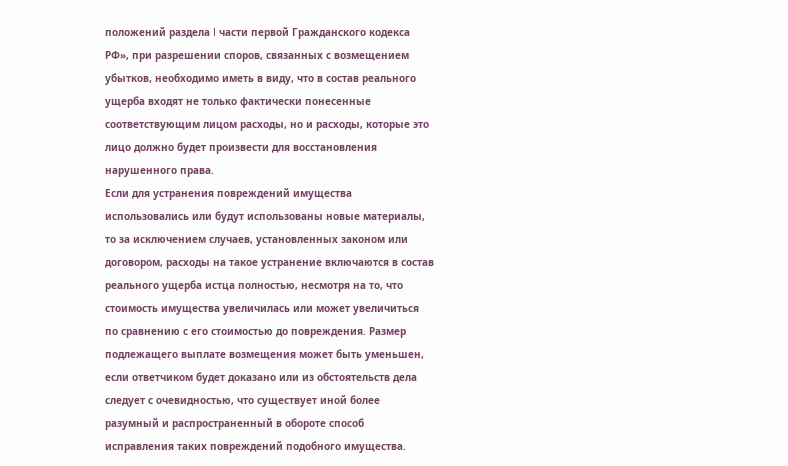положений раздела I части первой Гражданского кодекса РФ», при разрешении споров, связанных с возмещением убытков, необходимо иметь в виду, что в состав реального ущерба входят не только фактически понесенные соответствующим лицом расходы, но и расходы, которые это лицо должно будет произвести для восстановления нарушенного права.
Если для устранения повреждений имущества использовались или будут использованы новые материалы, то за исключением случаев, установленных законом или договором, расходы на такое устранение включаются в состав реального ущерба истца полностью, несмотря на то, что стоимость имущества увеличилась или может увеличиться по сравнению с его стоимостью до повреждения. Размер подлежащего выплате возмещения может быть уменьшен, если ответчиком будет доказано или из обстоятельств дела следует с очевидностью, что существует иной более разумный и распространенный в обороте способ исправления таких повреждений подобного имущества.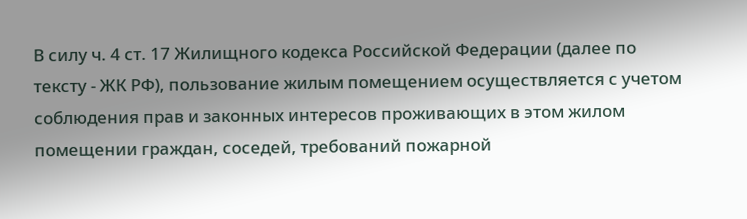В силу ч. 4 ст. 17 Жилищного кодекса Российской Федерации (далее по тексту - ЖК РФ), пользование жилым помещением осуществляется с учетом соблюдения прав и законных интересов проживающих в этом жилом помещении граждан, соседей, требований пожарной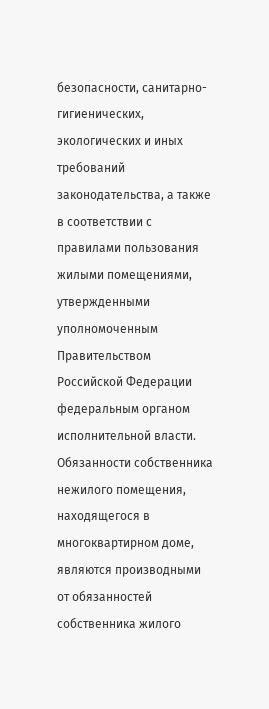безопасности, санитарно-гигиенических, экологических и иных требований законодательства, а также в соответствии с правилами пользования жилыми помещениями, утвержденными уполномоченным Правительством Российской Федерации федеральным органом исполнительной власти.
Обязанности собственника нежилого помещения, находящегося в многоквартирном доме, являются производными от обязанностей собственника жилого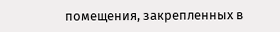помещения, закрепленных в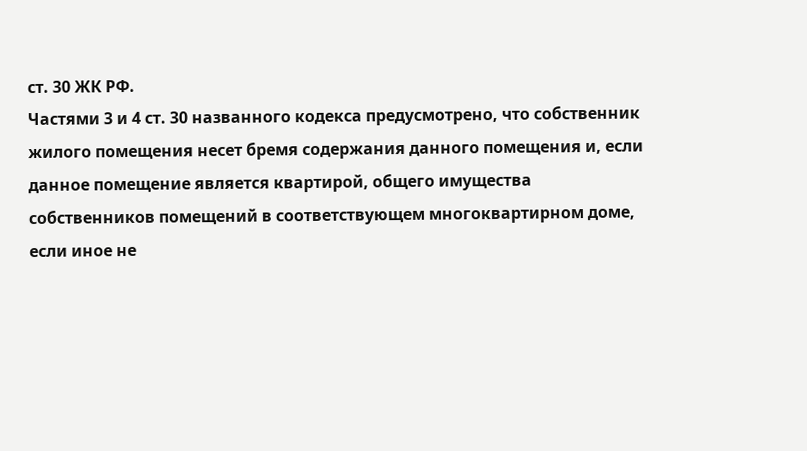ст. 30 ЖК РФ.
Частями 3 и 4 ст. 30 названного кодекса предусмотрено, что собственник жилого помещения несет бремя содержания данного помещения и, если данное помещение является квартирой, общего имущества собственников помещений в соответствующем многоквартирном доме, если иное не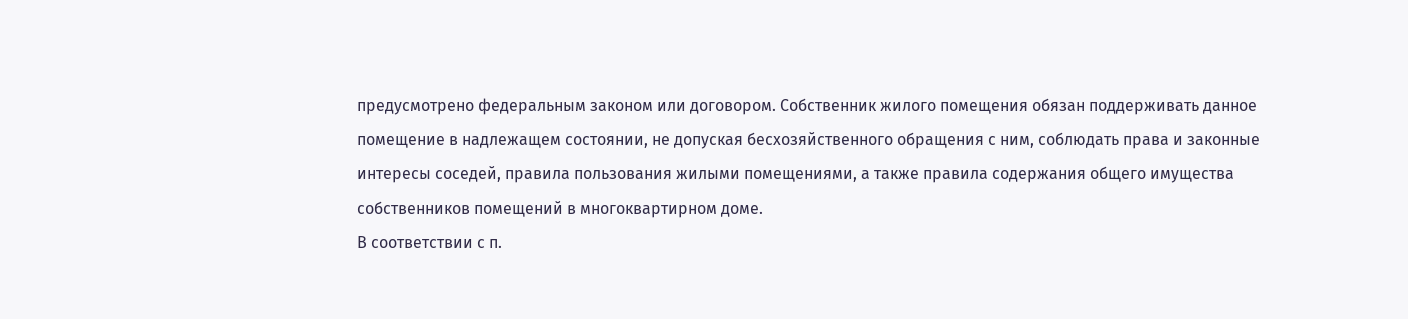предусмотрено федеральным законом или договором. Собственник жилого помещения обязан поддерживать данное помещение в надлежащем состоянии, не допуская бесхозяйственного обращения с ним, соблюдать права и законные интересы соседей, правила пользования жилыми помещениями, а также правила содержания общего имущества собственников помещений в многоквартирном доме.
В соответствии с п.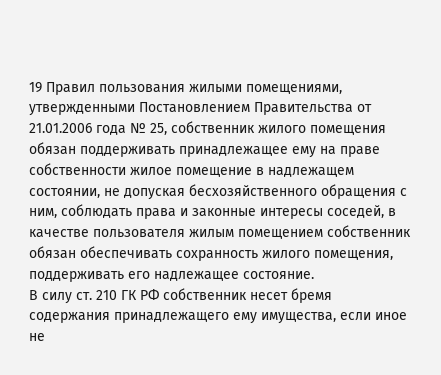19 Правил пользования жилыми помещениями, утвержденными Постановлением Правительства от 21.01.2006 года № 25, собственник жилого помещения обязан поддерживать принадлежащее ему на праве собственности жилое помещение в надлежащем состоянии, не допуская бесхозяйственного обращения с ним, соблюдать права и законные интересы соседей, в качестве пользователя жилым помещением собственник обязан обеспечивать сохранность жилого помещения, поддерживать его надлежащее состояние.
В силу ст. 210 ГК РФ собственник несет бремя содержания принадлежащего ему имущества, если иное не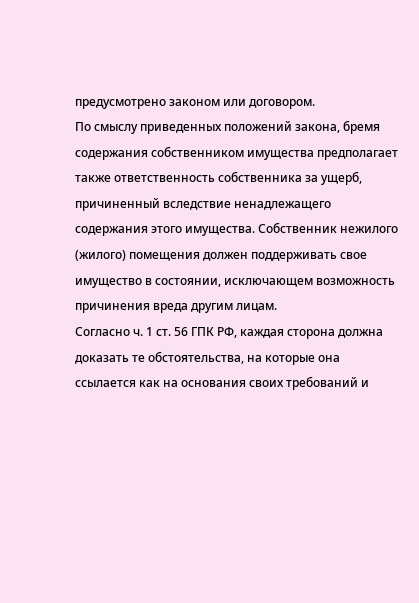предусмотрено законом или договором.
По смыслу приведенных положений закона, бремя содержания собственником имущества предполагает также ответственность собственника за ущерб, причиненный вследствие ненадлежащего содержания этого имущества. Собственник нежилого (жилого) помещения должен поддерживать свое имущество в состоянии, исключающем возможность причинения вреда другим лицам.
Согласно ч. 1 ст. 56 ГПК РФ, каждая сторона должна доказать те обстоятельства, на которые она ссылается как на основания своих требований и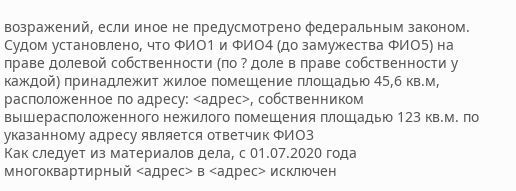возражений, если иное не предусмотрено федеральным законом.
Судом установлено, что ФИО1 и ФИО4 (до замужества ФИО5) на праве долевой собственности (по ? доле в праве собственности у каждой) принадлежит жилое помещение площадью 45,6 кв.м, расположенное по адресу: <адрес>, собственником вышерасположенного нежилого помещения площадью 123 кв.м. по указанному адресу является ответчик ФИО3
Как следует из материалов дела, с 01.07.2020 года многоквартирный <адрес> в <адрес> исключен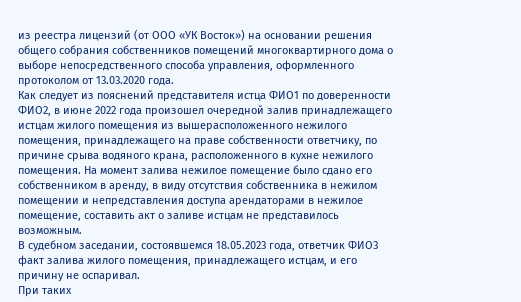из реестра лицензий (от ООО «УК Восток») на основании решения общего собрания собственников помещений многоквартирного дома о выборе непосредственного способа управления, оформленного протоколом от 13.03.2020 года.
Как следует из пояснений представителя истца ФИО1 по доверенности ФИО2, в июне 2022 года произошел очередной залив принадлежащего истцам жилого помещения из вышерасположенного нежилого помещения, принадлежащего на праве собственности ответчику, по причине срыва водяного крана, расположенного в кухне нежилого помещения. На момент залива нежилое помещение было сдано его собственником в аренду, в виду отсутствия собственника в нежилом помещении и непредставления доступа арендаторами в нежилое помещение, составить акт о заливе истцам не представилось возможным.
В судебном заседании, состоявшемся 18.05.2023 года, ответчик ФИО3 факт залива жилого помещения, принадлежащего истцам, и его причину не оспаривал.
При таких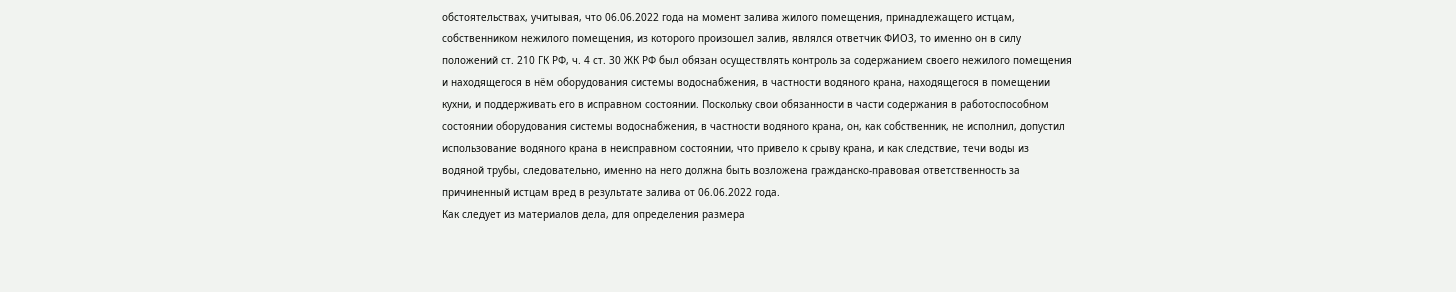обстоятельствах, учитывая, что 06.06.2022 года на момент залива жилого помещения, принадлежащего истцам, собственником нежилого помещения, из которого произошел залив, являлся ответчик ФИО3, то именно он в силу положений ст. 210 ГК РФ, ч. 4 ст. 30 ЖК РФ был обязан осуществлять контроль за содержанием своего нежилого помещения и находящегося в нём оборудования системы водоснабжения, в частности водяного крана, находящегося в помещении кухни, и поддерживать его в исправном состоянии. Поскольку свои обязанности в части содержания в работоспособном состоянии оборудования системы водоснабжения, в частности водяного крана, он, как собственник, не исполнил, допустил использование водяного крана в неисправном состоянии, что привело к срыву крана, и как следствие, течи воды из водяной трубы, следовательно, именно на него должна быть возложена гражданско-правовая ответственность за причиненный истцам вред в результате залива от 06.06.2022 года.
Как следует из материалов дела, для определения размера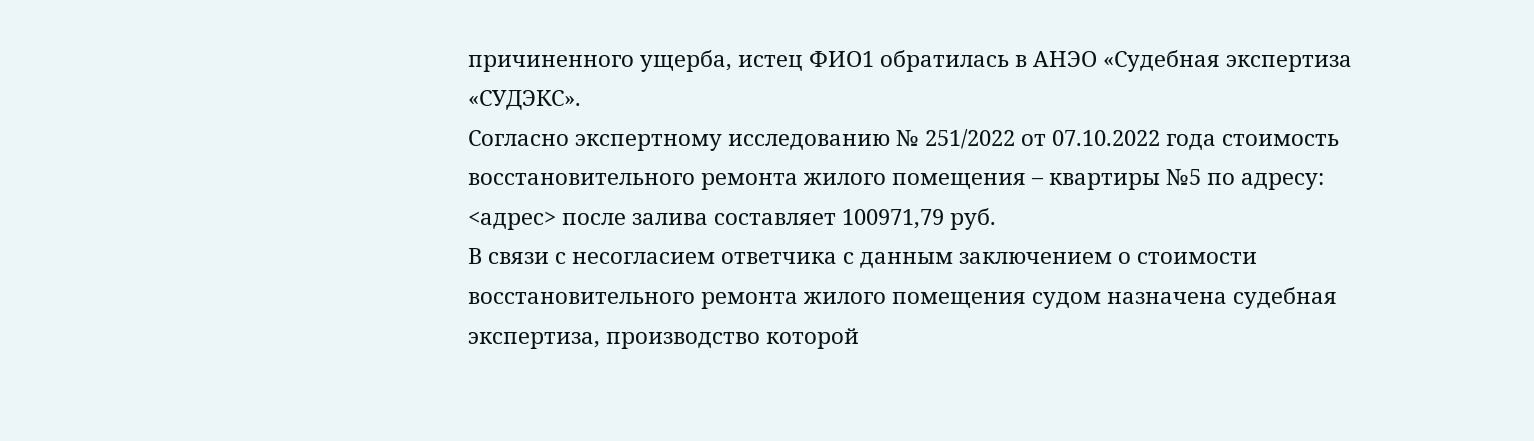причиненного ущерба, истец ФИО1 обратилась в АНЭО «Судебная экспертиза «СУДЭКС».
Согласно экспертному исследованию № 251/2022 от 07.10.2022 года стоимость восстановительного ремонта жилого помещения – квартиры №5 по адресу: <адрес> после залива составляет 100971,79 руб.
В связи с несогласием ответчика с данным заключением о стоимости восстановительного ремонта жилого помещения судом назначена судебная экспертиза, производство которой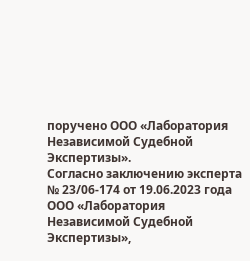поручено ООО «Лаборатория Независимой Судебной Экспертизы».
Согласно заключению эксперта № 23/06-174 от 19.06.2023 года ООО «Лаборатория Независимой Судебной Экспертизы»,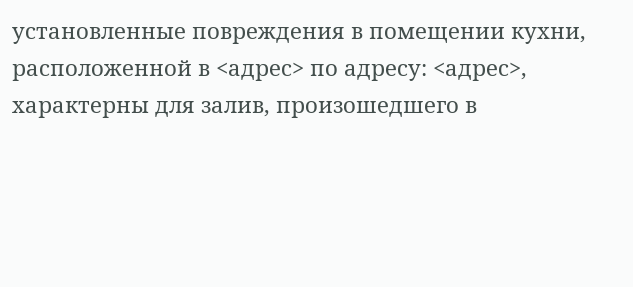установленные повреждения в помещении кухни, расположенной в <адрес> по адресу: <адрес>, характерны для залив, произошедшего в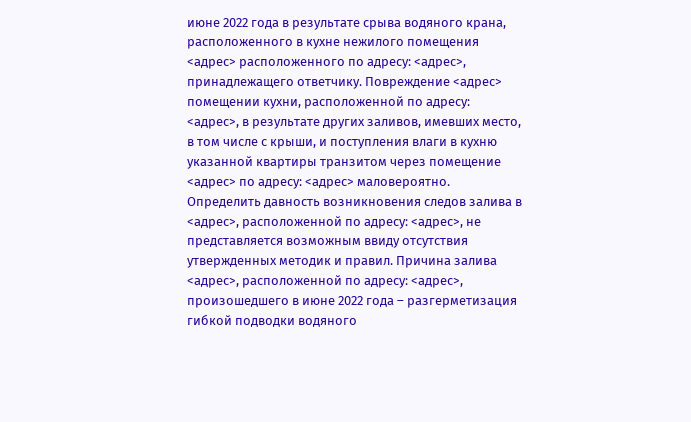июне 2022 года в результате срыва водяного крана, расположенного в кухне нежилого помещения <адрес> расположенного по адресу: <адрес>, принадлежащего ответчику. Повреждение <адрес> помещении кухни, расположенной по адресу: <адрес>, в результате других заливов, имевших место, в том числе с крыши, и поступления влаги в кухню указанной квартиры транзитом через помещение <адрес> по адресу: <адрес> маловероятно. Определить давность возникновения следов залива в <адрес>, расположенной по адресу: <адрес>, не представляется возможным ввиду отсутствия утвержденных методик и правил. Причина залива <адрес>, расположенной по адресу: <адрес>, произошедшего в июне 2022 года – разгерметизация гибкой подводки водяного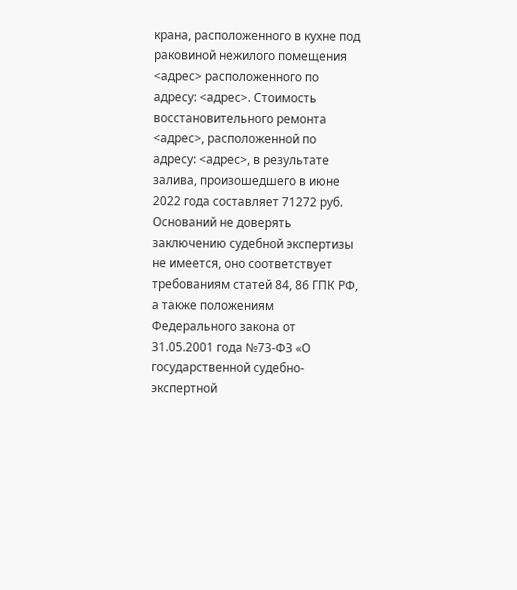крана, расположенного в кухне под раковиной нежилого помещения <адрес> расположенного по адресу: <адрес>. Стоимость восстановительного ремонта <адрес>, расположенной по адресу: <адрес>, в результате залива, произошедшего в июне 2022 года составляет 71272 руб.
Оснований не доверять заключению судебной экспертизы не имеется, оно соответствует требованиям статей 84, 86 ГПК РФ, а также положениям Федерального закона от 31.05.2001 года №73-ФЗ «О государственной судебно-экспертной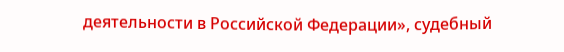деятельности в Российской Федерации», судебный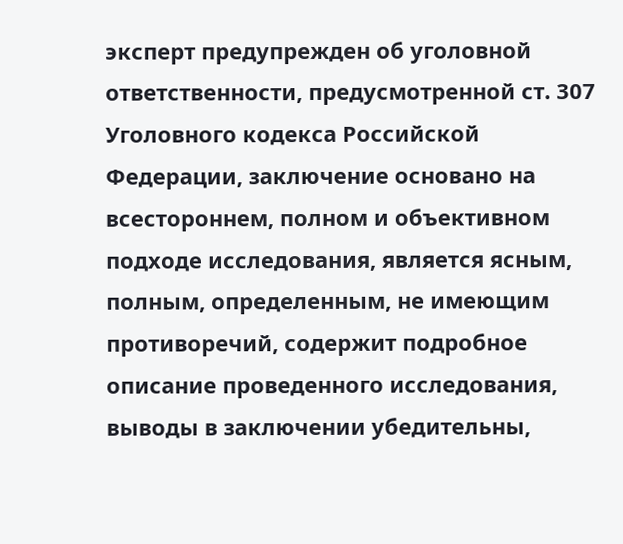эксперт предупрежден об уголовной ответственности, предусмотренной ст. 307 Уголовного кодекса Российской Федерации, заключение основано на всестороннем, полном и объективном подходе исследования, является ясным, полным, определенным, не имеющим противоречий, содержит подробное описание проведенного исследования, выводы в заключении убедительны,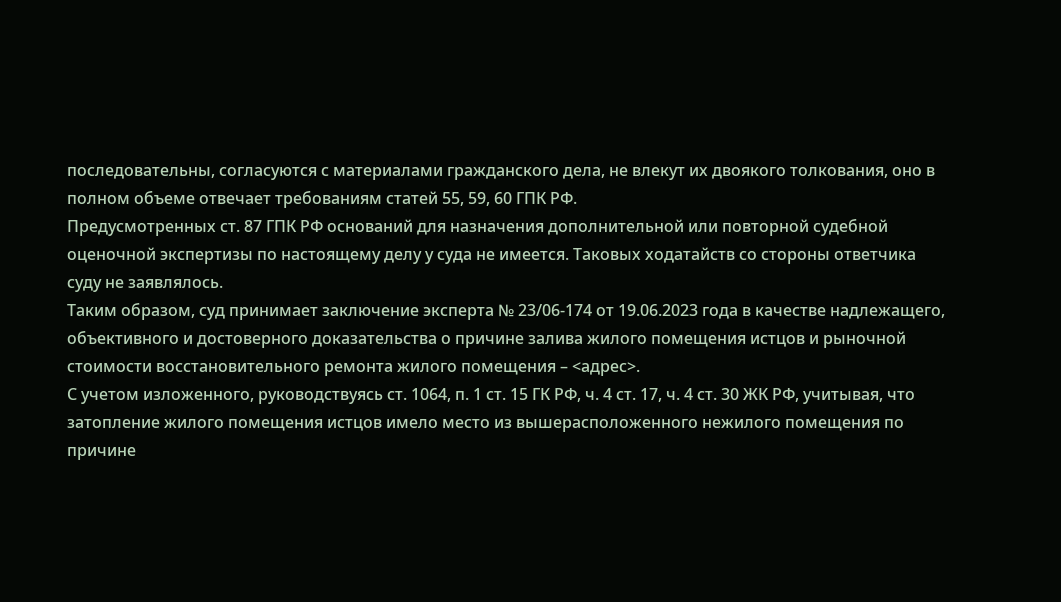последовательны, согласуются с материалами гражданского дела, не влекут их двоякого толкования, оно в полном объеме отвечает требованиям статей 55, 59, 60 ГПК РФ.
Предусмотренных ст. 87 ГПК РФ оснований для назначения дополнительной или повторной судебной оценочной экспертизы по настоящему делу у суда не имеется. Таковых ходатайств со стороны ответчика суду не заявлялось.
Таким образом, суд принимает заключение эксперта № 23/06-174 от 19.06.2023 года в качестве надлежащего, объективного и достоверного доказательства о причине залива жилого помещения истцов и рыночной стоимости восстановительного ремонта жилого помещения – <адрес>.
С учетом изложенного, руководствуясь ст. 1064, п. 1 ст. 15 ГК РФ, ч. 4 ст. 17, ч. 4 ст. 30 ЖК РФ, учитывая, что затопление жилого помещения истцов имело место из вышерасположенного нежилого помещения по причине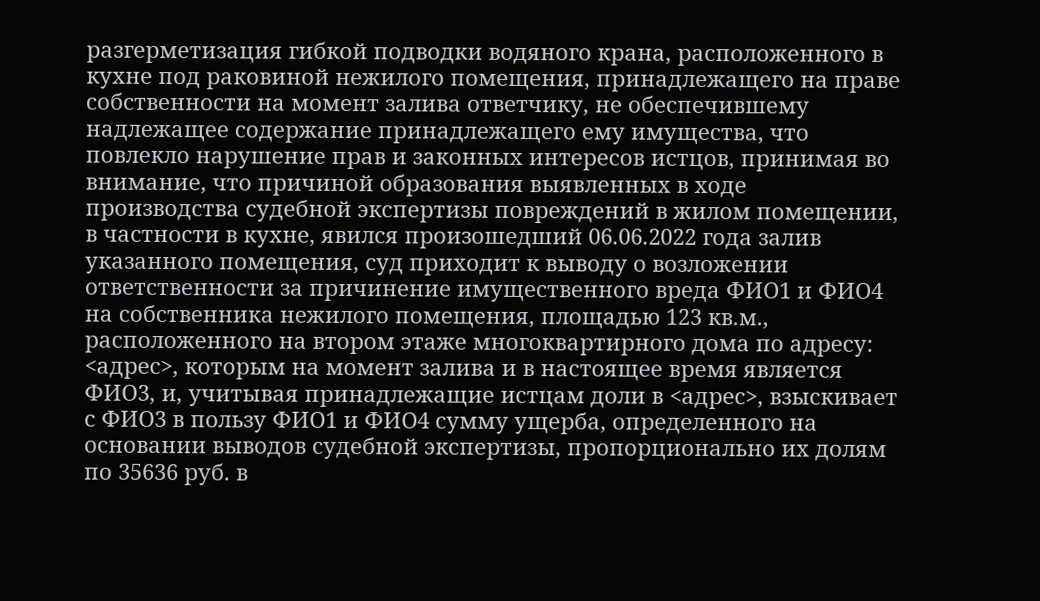разгерметизация гибкой подводки водяного крана, расположенного в кухне под раковиной нежилого помещения, принадлежащего на праве собственности на момент залива ответчику, не обеспечившему надлежащее содержание принадлежащего ему имущества, что повлекло нарушение прав и законных интересов истцов, принимая во внимание, что причиной образования выявленных в ходе производства судебной экспертизы повреждений в жилом помещении, в частности в кухне, явился произошедший 06.06.2022 года залив указанного помещения, суд приходит к выводу о возложении ответственности за причинение имущественного вреда ФИО1 и ФИО4 на собственника нежилого помещения, площадью 123 кв.м., расположенного на втором этаже многоквартирного дома по адресу: <адрес>, которым на момент залива и в настоящее время является ФИО3, и, учитывая принадлежащие истцам доли в <адрес>, взыскивает с ФИО3 в пользу ФИО1 и ФИО4 сумму ущерба, определенного на основании выводов судебной экспертизы, пропорционально их долям по 35636 руб. в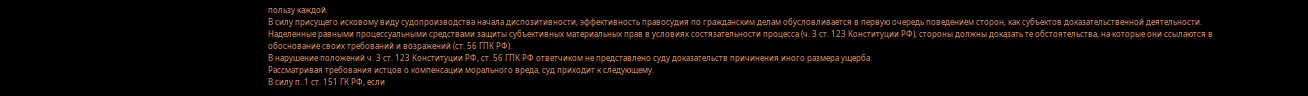пользу каждой.
В силу присущего исковому виду судопроизводства начала диспозитивности, эффективность правосудия по гражданским делам обусловливается в первую очередь поведением сторон, как субъектов доказательственной деятельности. Наделенные равными процессуальными средствами защиты субъективных материальных прав в условиях состязательности процесса (ч. 3 ст. 123 Конституции РФ), стороны должны доказать те обстоятельства, на которые они ссылаются в обоснование своих требований и возражений (ст. 56 ГПК РФ).
В нарушение положений ч. 3 ст. 123 Конституции РФ, ст. 56 ГПК РФ ответчиком не представлено суду доказательств причинения иного размера ущерба.
Рассматривая требования истцов о компенсации морального вреда, суд приходит к следующему.
В силу п. 1 ст. 151 ГК РФ, если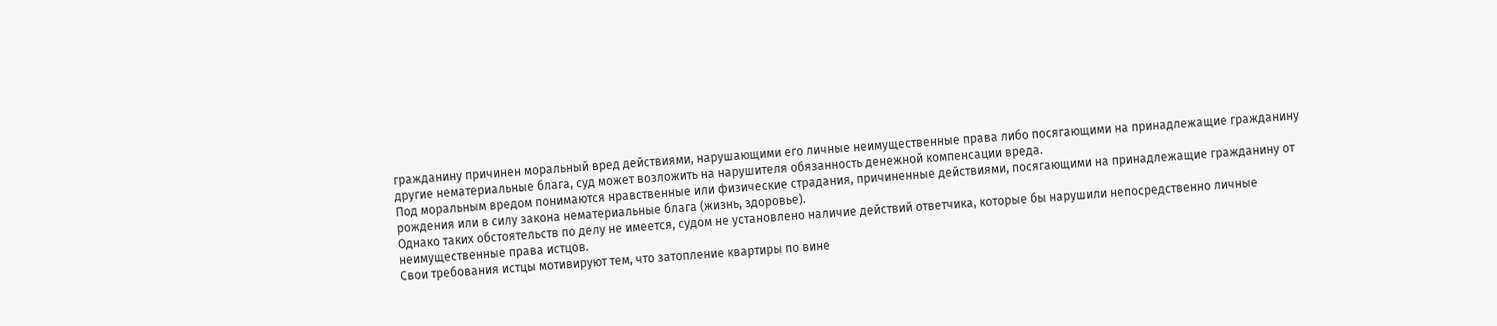гражданину причинен моральный вред действиями, нарушающими его личные неимущественные права либо посягающими на принадлежащие гражданину другие нематериальные блага, суд может возложить на нарушителя обязанность денежной компенсации вреда.
Под моральным вредом понимаются нравственные или физические страдания, причиненные действиями, посягающими на принадлежащие гражданину от рождения или в силу закона нематериальные блага (жизнь, здоровье).
Однако таких обстоятельств по делу не имеется, судом не установлено наличие действий ответчика, которые бы нарушили непосредственно личные неимущественные права истцов.
Свои требования истцы мотивируют тем, что затопление квартиры по вине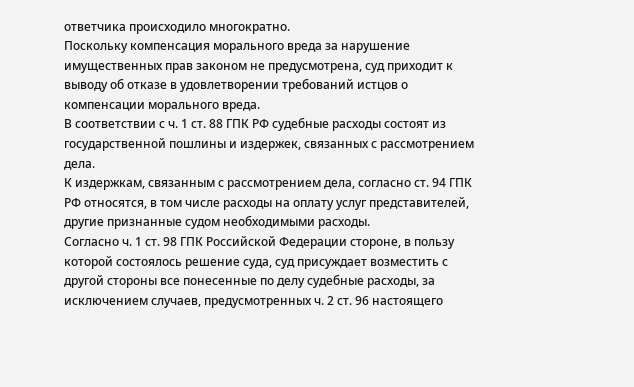ответчика происходило многократно.
Поскольку компенсация морального вреда за нарушение имущественных прав законом не предусмотрена, суд приходит к выводу об отказе в удовлетворении требований истцов о компенсации морального вреда.
В соответствии с ч. 1 ст. 88 ГПК РФ судебные расходы состоят из государственной пошлины и издержек, связанных с рассмотрением дела.
К издержкам, связанным с рассмотрением дела, согласно ст. 94 ГПК РФ относятся, в том числе расходы на оплату услуг представителей, другие признанные судом необходимыми расходы.
Согласно ч. 1 ст. 98 ГПК Российской Федерации стороне, в пользу которой состоялось решение суда, суд присуждает возместить с другой стороны все понесенные по делу судебные расходы, за исключением случаев, предусмотренных ч. 2 ст. 96 настоящего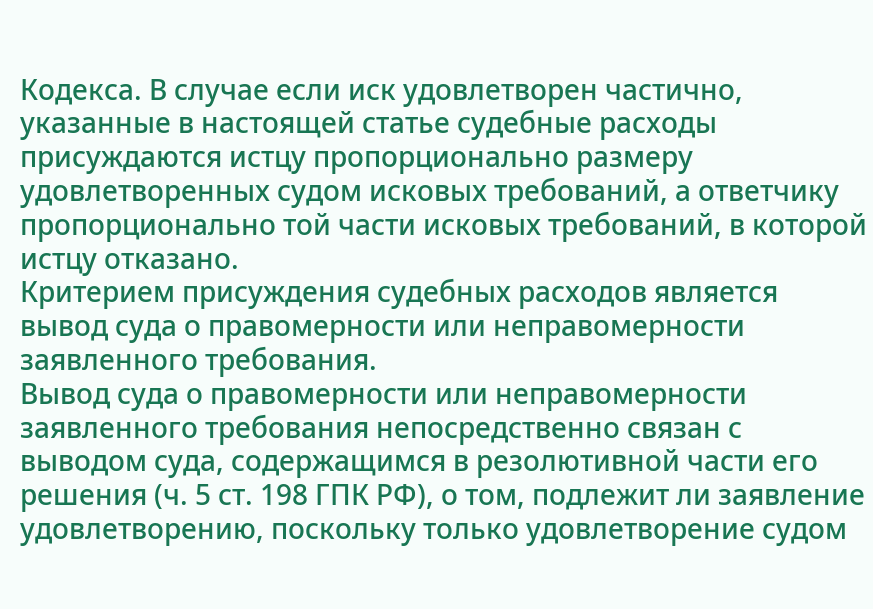Кодекса. В случае если иск удовлетворен частично, указанные в настоящей статье судебные расходы присуждаются истцу пропорционально размеру удовлетворенных судом исковых требований, а ответчику пропорционально той части исковых требований, в которой истцу отказано.
Критерием присуждения судебных расходов является вывод суда о правомерности или неправомерности заявленного требования.
Вывод суда о правомерности или неправомерности заявленного требования непосредственно связан с выводом суда, содержащимся в резолютивной части его решения (ч. 5 ст. 198 ГПК РФ), о том, подлежит ли заявление удовлетворению, поскольку только удовлетворение судом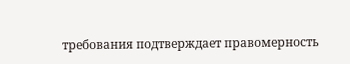требования подтверждает правомерность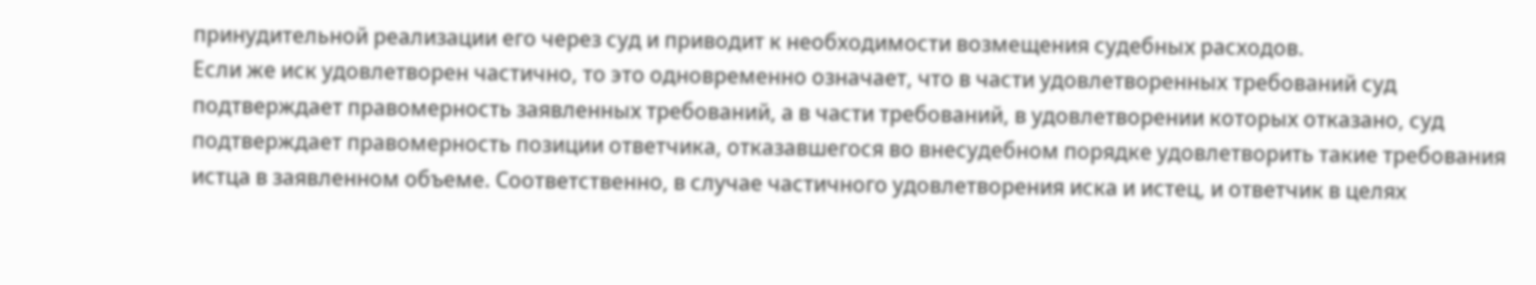принудительной реализации его через суд и приводит к необходимости возмещения судебных расходов.
Если же иск удовлетворен частично, то это одновременно означает, что в части удовлетворенных требований суд подтверждает правомерность заявленных требований, а в части требований, в удовлетворении которых отказано, суд подтверждает правомерность позиции ответчика, отказавшегося во внесудебном порядке удовлетворить такие требования истца в заявленном объеме. Соответственно, в случае частичного удовлетворения иска и истец, и ответчик в целях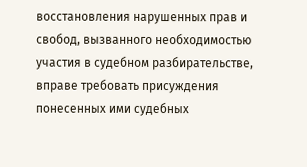восстановления нарушенных прав и свобод, вызванного необходимостью участия в судебном разбирательстве, вправе требовать присуждения понесенных ими судебных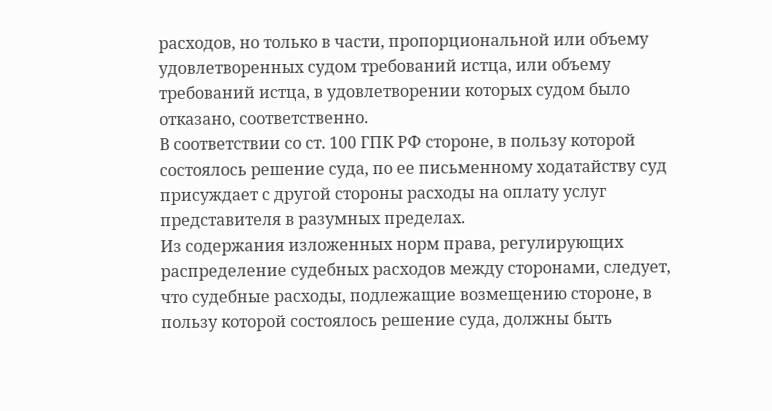расходов, но только в части, пропорциональной или объему удовлетворенных судом требований истца, или объему требований истца, в удовлетворении которых судом было отказано, соответственно.
В соответствии со ст. 100 ГПК РФ стороне, в пользу которой состоялось решение суда, по ее письменному ходатайству суд присуждает с другой стороны расходы на оплату услуг представителя в разумных пределах.
Из содержания изложенных норм права, регулирующих распределение судебных расходов между сторонами, следует, что судебные расходы, подлежащие возмещению стороне, в пользу которой состоялось решение суда, должны быть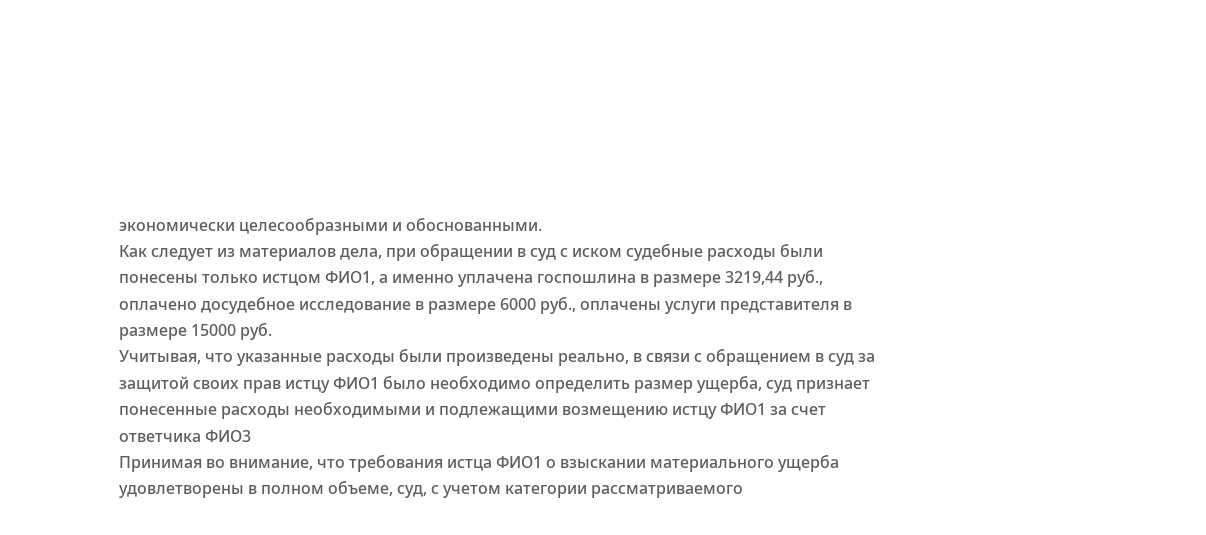экономически целесообразными и обоснованными.
Как следует из материалов дела, при обращении в суд с иском судебные расходы были понесены только истцом ФИО1, а именно уплачена госпошлина в размере 3219,44 руб., оплачено досудебное исследование в размере 6000 руб., оплачены услуги представителя в размере 15000 руб.
Учитывая, что указанные расходы были произведены реально, в связи с обращением в суд за защитой своих прав истцу ФИО1 было необходимо определить размер ущерба, суд признает понесенные расходы необходимыми и подлежащими возмещению истцу ФИО1 за счет ответчика ФИО3
Принимая во внимание, что требования истца ФИО1 о взыскании материального ущерба удовлетворены в полном объеме, суд, с учетом категории рассматриваемого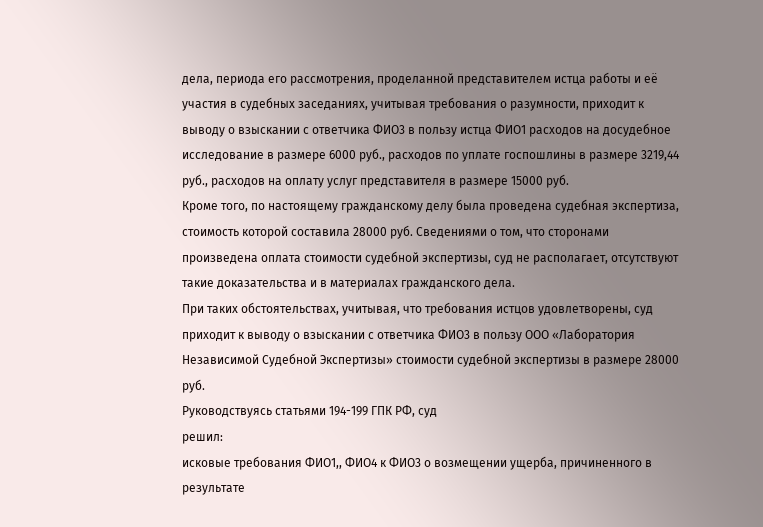дела, периода его рассмотрения, проделанной представителем истца работы и её участия в судебных заседаниях, учитывая требования о разумности, приходит к выводу о взыскании с ответчика ФИО3 в пользу истца ФИО1 расходов на досудебное исследование в размере 6000 руб., расходов по уплате госпошлины в размере 3219,44 руб., расходов на оплату услуг представителя в размере 15000 руб.
Кроме того, по настоящему гражданскому делу была проведена судебная экспертиза, стоимость которой составила 28000 руб. Сведениями о том, что сторонами произведена оплата стоимости судебной экспертизы, суд не располагает, отсутствуют такие доказательства и в материалах гражданского дела.
При таких обстоятельствах, учитывая, что требования истцов удовлетворены, суд приходит к выводу о взыскании с ответчика ФИО3 в пользу ООО «Лаборатория Независимой Судебной Экспертизы» стоимости судебной экспертизы в размере 28000 руб.
Руководствуясь статьями 194-199 ГПК РФ, суд
решил:
исковые требования ФИО1,, ФИО4 к ФИО3 о возмещении ущерба, причиненного в результате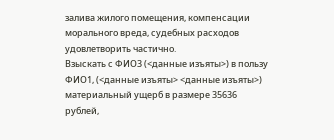залива жилого помещения, компенсации морального вреда, судебных расходов удовлетворить частично.
Взыскать с ФИО3 (<данные изъяты>) в пользу ФИО1, (<данные изъяты> <данные изъяты>) материальный ущерб в размере 35636 рублей,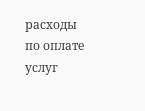расходы по оплате услуг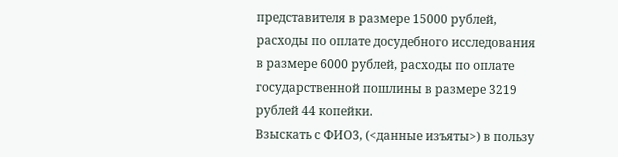представителя в размере 15000 рублей, расходы по оплате досудебного исследования в размере 6000 рублей, расходы по оплате государственной пошлины в размере 3219 рублей 44 копейки.
Взыскать с ФИО3, (<данные изъяты>) в пользу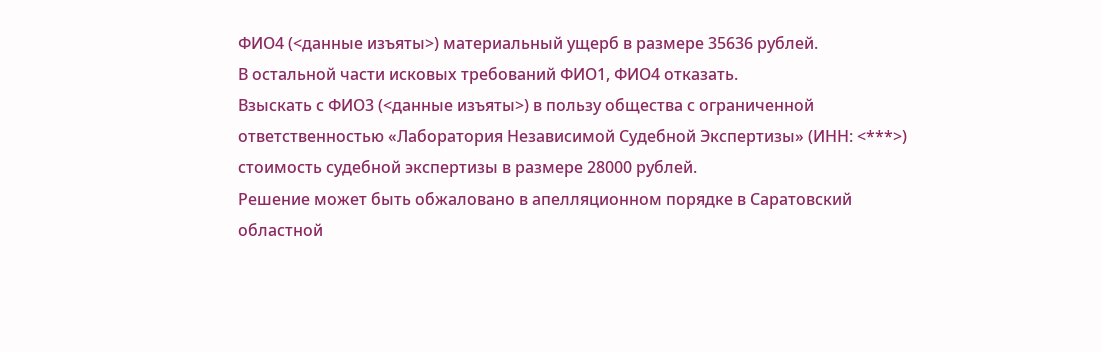ФИО4 (<данные изъяты>) материальный ущерб в размере 35636 рублей.
В остальной части исковых требований ФИО1, ФИО4 отказать.
Взыскать с ФИО3 (<данные изъяты>) в пользу общества с ограниченной ответственностью «Лаборатория Независимой Судебной Экспертизы» (ИНН: <***>) стоимость судебной экспертизы в размере 28000 рублей.
Решение может быть обжаловано в апелляционном порядке в Саратовский областной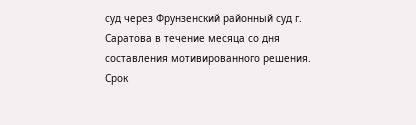суд через Фрунзенский районный суд г. Саратова в течение месяца со дня составления мотивированного решения.
Срок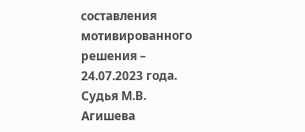составления мотивированного решения – 24.07.2023 года.
Судья М.В. Агишева